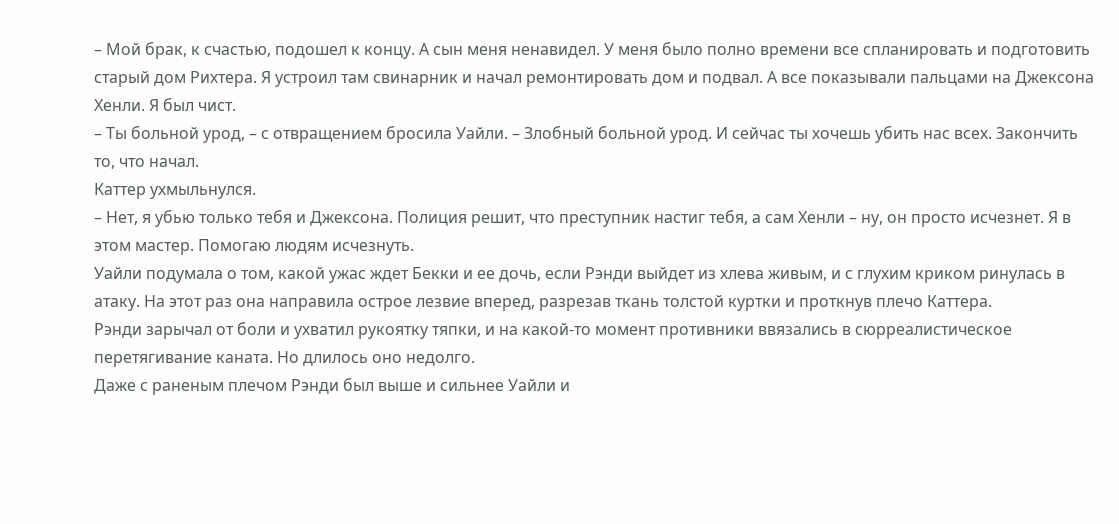– Мой брак, к счастью, подошел к концу. А сын меня ненавидел. У меня было полно времени все спланировать и подготовить старый дом Рихтера. Я устроил там свинарник и начал ремонтировать дом и подвал. А все показывали пальцами на Джексона Хенли. Я был чист.
– Ты больной урод, – с отвращением бросила Уайли. – Злобный больной урод. И сейчас ты хочешь убить нас всех. Закончить то, что начал.
Каттер ухмыльнулся.
– Нет, я убью только тебя и Джексона. Полиция решит, что преступник настиг тебя, а сам Хенли – ну, он просто исчезнет. Я в этом мастер. Помогаю людям исчезнуть.
Уайли подумала о том, какой ужас ждет Бекки и ее дочь, если Рэнди выйдет из хлева живым, и с глухим криком ринулась в атаку. На этот раз она направила острое лезвие вперед, разрезав ткань толстой куртки и проткнув плечо Каттера.
Рэнди зарычал от боли и ухватил рукоятку тяпки, и на какой-то момент противники ввязались в сюрреалистическое перетягивание каната. Но длилось оно недолго.
Даже с раненым плечом Рэнди был выше и сильнее Уайли и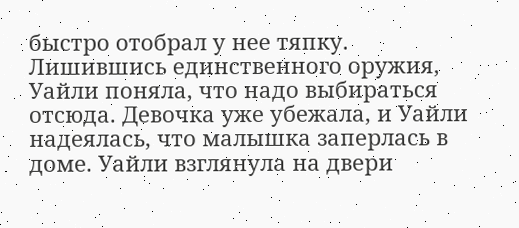быстро отобрал у нее тяпку. Лишившись единственного оружия, Уайли поняла, что надо выбираться отсюда. Девочка уже убежала, и Уайли надеялась, что малышка заперлась в доме. Уайли взглянула на двери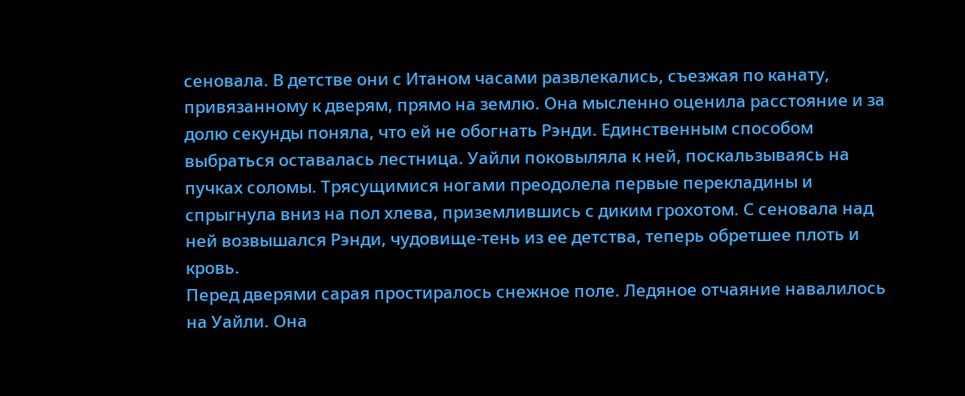сеновала. В детстве они с Итаном часами развлекались, съезжая по канату, привязанному к дверям, прямо на землю. Она мысленно оценила расстояние и за долю секунды поняла, что ей не обогнать Рэнди. Единственным способом выбраться оставалась лестница. Уайли поковыляла к ней, поскальзываясь на пучках соломы. Трясущимися ногами преодолела первые перекладины и спрыгнула вниз на пол хлева, приземлившись с диким грохотом. С сеновала над ней возвышался Рэнди, чудовище-тень из ее детства, теперь обретшее плоть и кровь.
Перед дверями сарая простиралось снежное поле. Ледяное отчаяние навалилось на Уайли. Она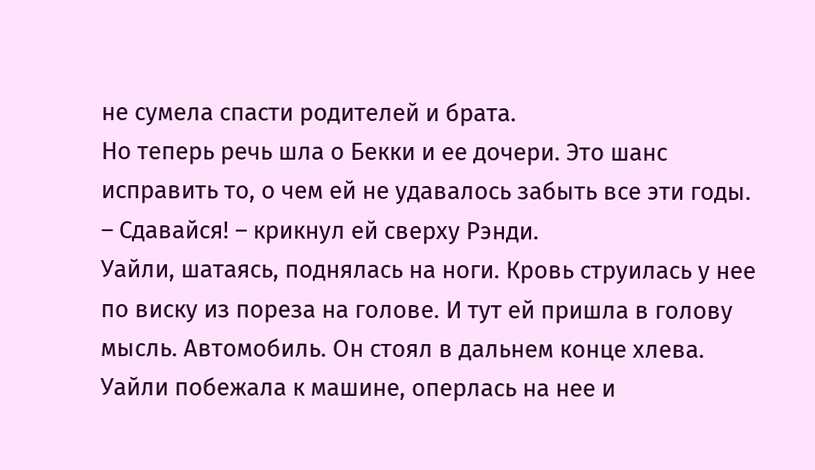не сумела спасти родителей и брата.
Но теперь речь шла о Бекки и ее дочери. Это шанс исправить то, о чем ей не удавалось забыть все эти годы.
– Сдавайся! – крикнул ей сверху Рэнди.
Уайли, шатаясь, поднялась на ноги. Кровь струилась у нее по виску из пореза на голове. И тут ей пришла в голову мысль. Автомобиль. Он стоял в дальнем конце хлева. Уайли побежала к машине, оперлась на нее и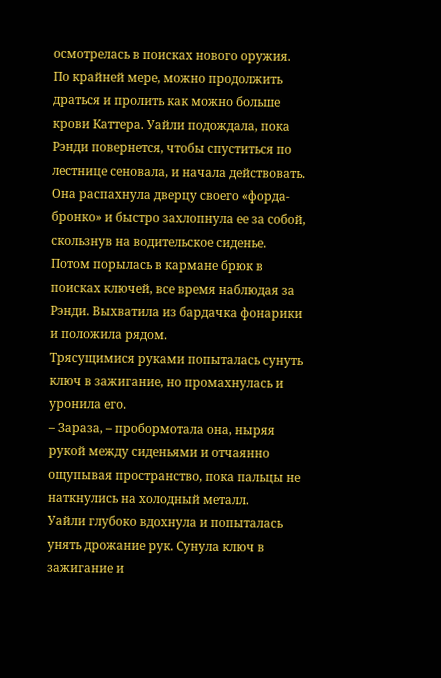осмотрелась в поисках нового оружия. По крайней мере, можно продолжить драться и пролить как можно больше крови Каттера. Уайли подождала, пока Рэнди повернется, чтобы спуститься по лестнице сеновала, и начала действовать. Она распахнула дверцу своего «форда-бронко» и быстро захлопнула ее за собой, скользнув на водительское сиденье.
Потом порылась в кармане брюк в поисках ключей, все время наблюдая за Рэнди. Выхватила из бардачка фонарики и положила рядом.
Трясущимися руками попыталась сунуть ключ в зажигание, но промахнулась и уронила его.
– Зараза, – пробормотала она, ныряя рукой между сиденьями и отчаянно ощупывая пространство, пока пальцы не наткнулись на холодный металл.
Уайли глубоко вдохнула и попыталась унять дрожание рук. Сунула ключ в зажигание и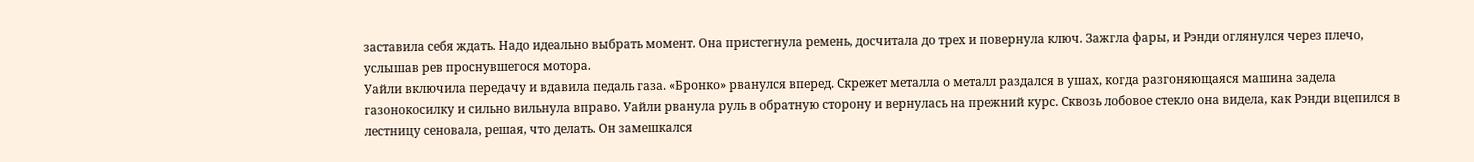заставила себя ждать. Надо идеально выбрать момент. Она пристегнула ремень, досчитала до трех и повернула ключ. Зажгла фары, и Рэнди оглянулся через плечо, услышав рев проснувшегося мотора.
Уайли включила передачу и вдавила педаль газа. «Бронко» рванулся вперед. Скрежет металла о металл раздался в ушах, когда разгоняющаяся машина задела газонокосилку и сильно вильнула вправо. Уайли рванула руль в обратную сторону и вернулась на прежний курс. Сквозь лобовое стекло она видела, как Рэнди вцепился в лестницу сеновала, решая, что делать. Он замешкался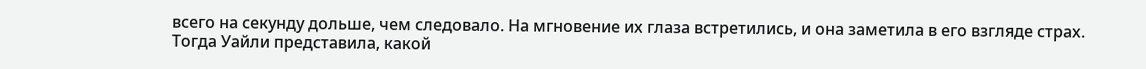всего на секунду дольше, чем следовало. На мгновение их глаза встретились, и она заметила в его взгляде страх.
Тогда Уайли представила, какой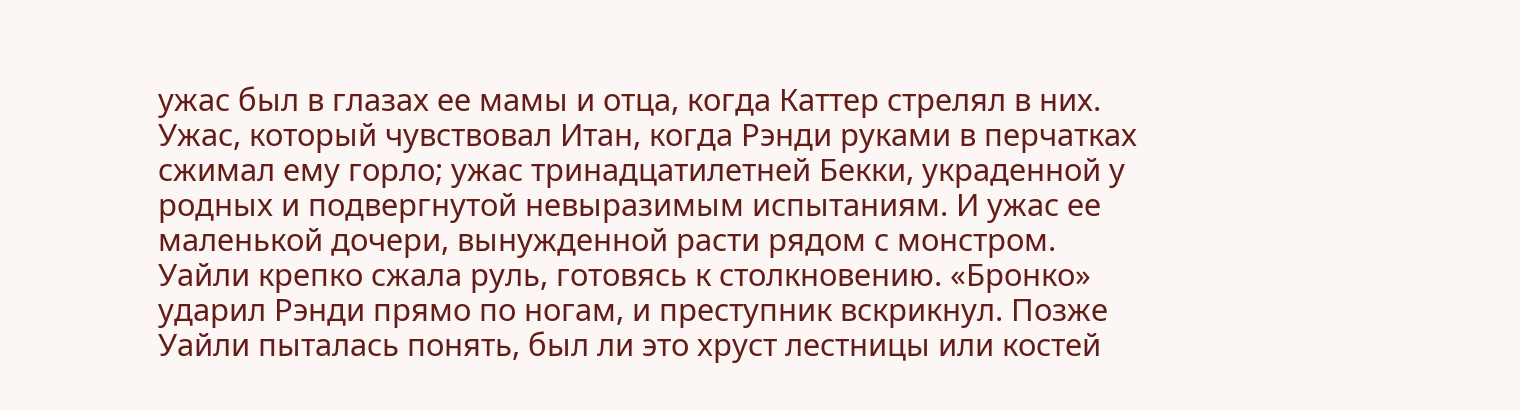ужас был в глазах ее мамы и отца, когда Каттер стрелял в них. Ужас, который чувствовал Итан, когда Рэнди руками в перчатках сжимал ему горло; ужас тринадцатилетней Бекки, украденной у родных и подвергнутой невыразимым испытаниям. И ужас ее маленькой дочери, вынужденной расти рядом с монстром.
Уайли крепко сжала руль, готовясь к столкновению. «Бронко» ударил Рэнди прямо по ногам, и преступник вскрикнул. Позже Уайли пыталась понять, был ли это хруст лестницы или костей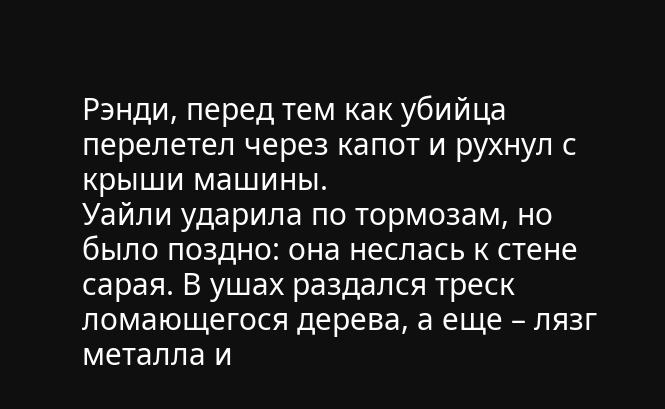Рэнди, перед тем как убийца перелетел через капот и рухнул с крыши машины.
Уайли ударила по тормозам, но было поздно: она неслась к стене сарая. В ушах раздался треск ломающегося дерева, а еще – лязг металла и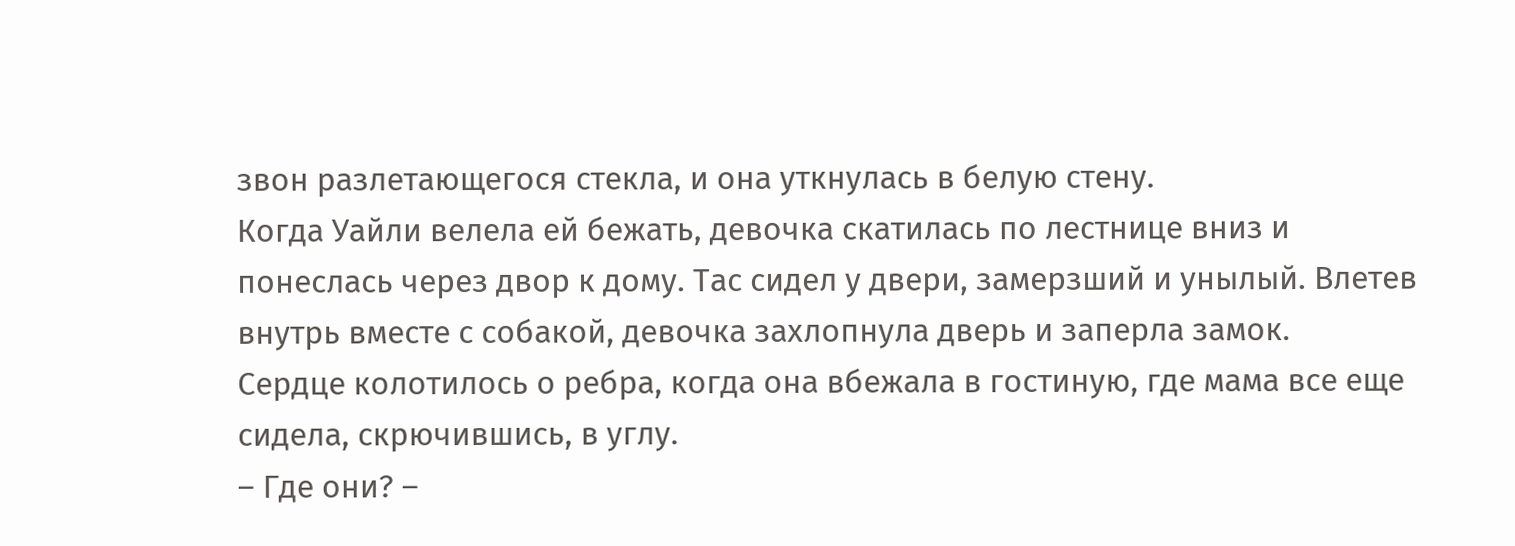звон разлетающегося стекла, и она уткнулась в белую стену.
Когда Уайли велела ей бежать, девочка скатилась по лестнице вниз и понеслась через двор к дому. Тас сидел у двери, замерзший и унылый. Влетев внутрь вместе с собакой, девочка захлопнула дверь и заперла замок.
Сердце колотилось о ребра, когда она вбежала в гостиную, где мама все еще сидела, скрючившись, в углу.
– Где они? –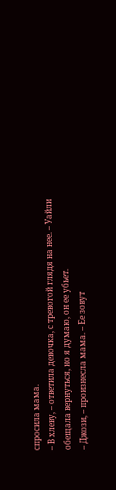спросила мама.
– В хлеву, – ответила девочка, с тревогой глядя на нее. – Уайли обещала вернуться, но я думаю, он ее убьет.
– Джози, – произнесла мама. – Ее зовут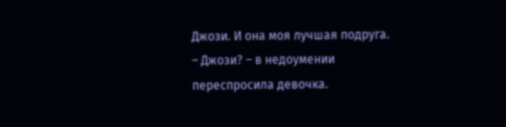Джози. И она моя лучшая подруга.
– Джози? – в недоумении переспросила девочка.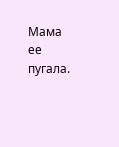Мама ее пугала.